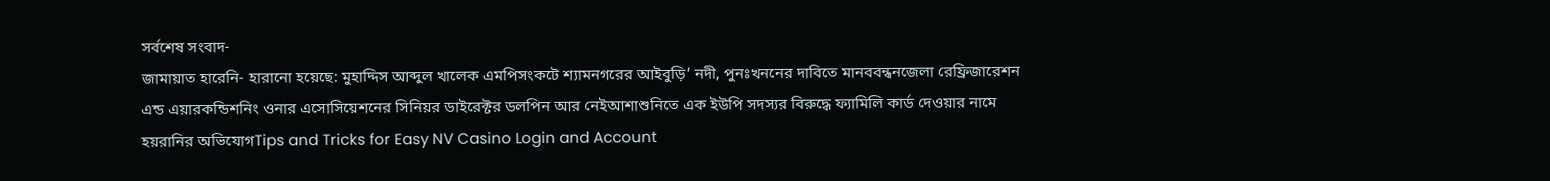সর্বশেষ সংবাদ-
জামায়াত হারেনি- হারানো হয়েছে: মুহাদ্দিস আব্দুল খালেক এমপিসংকটে শ্যামনগরের আইবুড়ি’ নদী, পুনঃখননের দাবিতে মানববন্ধনজেলা রেফ্রিজারেশন এন্ড এয়ারকন্ডিশনিং ওনার এসোসিয়েশনের সিনিয়র ডাইরেক্টর ডলপিন আর নেইআশাশুনিতে এক ইউপি সদস্যর বিরুদ্ধে ফ্যামিলি কার্ড দেওয়ার নামে হয়রানির অভিযোগTips and Tricks for Easy NV Casino Login and Account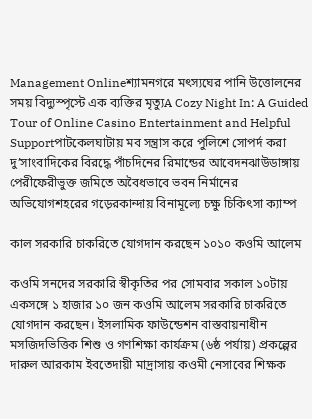Management Onlineশ্যামনগরে মৎস্যঘের পানি উত্তোলনের সময় বিদ্যুস্পৃস্টে এক ব্যক্তির মৃত্যুA Cozy Night In: A Guided Tour of Online Casino Entertainment and Helpful Supportপাটকেলঘাটায় মব সন্ত্রাস করে পুলিশে সোপর্দ করা দু’সাংবাদিকের বিরদ্ধে পাঁচদিনের রিমান্ডের আবেদনঝাউডাঙ্গায় পেরীফেরীভুক্ত জমিতে অবৈধভাবে ভবন নির্মানের অভিযোগশহরের গড়েরকান্দায় বিনামূল্যে চক্ষু চিকিৎসা ক্যাম্প

কাল সরকারি চাকরিতে যোগদান করছেন ১০১০ কওমি আলেম

কওমি সনদের সরকারি স্বীকৃতির পর সোমবার সকাল ১০টায় একসঙ্গে ১ হাজার ১০ জন কওমি আলেম সরকারি চাকরিতে যোগদান করছেন। ইসলামিক ফাউন্ডেশন বাস্তবায়নাধীন মসজিদভিত্তিক শিশু ও গণশিক্ষা কার্যক্রম (৬ষ্ঠ পর্যায়) প্রকল্পের দারুল আরকাম ইবতেদায়ী মাদ্রাসায় কওমী নেসাবের শিক্ষক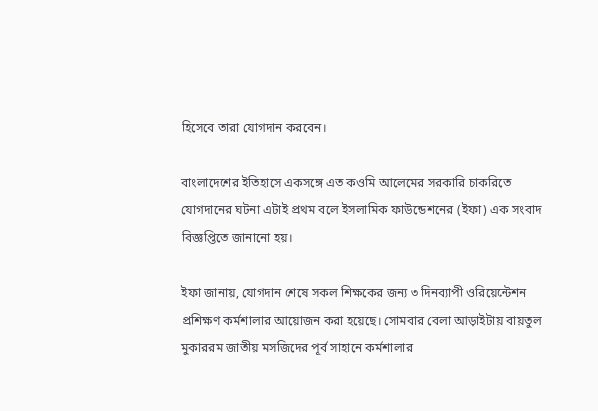হিসেবে তারা যোগদান করবেন।

বাংলাদেশের ইতিহাসে একসঙ্গে এত কওমি আলেমের সরকারি চাকরিতে যোগদানের ঘটনা এটাই প্রথম বলে ইসলামিক ফাউন্ডেশনের (ইফা) এক সংবাদ বিজ্ঞপ্তিতে জানানো হয়।

ইফা জানায়, যোগদান শেষে সকল শিক্ষকের জন্য ৩ দিনব্যাপী ওরিয়েন্টেশন প্রশিক্ষণ কর্মশালার আয়োজন করা হয়েছে। সোমবার বেলা আড়াইটায় বায়তুল মুকাররম জাতীয় মসজিদের পূর্ব সাহানে কর্মশালার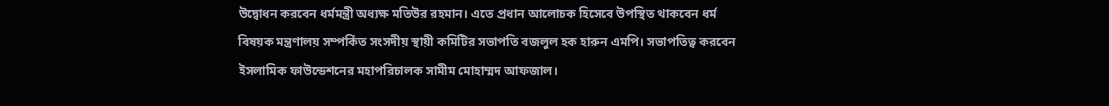উদ্বোধন করবেন ধর্মমন্ত্রী অধ্যক্ষ মতিউর রহমান। এতে প্রধান আলোচক হিসেবে উপস্থিত থাকবেন ধর্ম বিষয়ক মন্ত্রণালয় সম্পর্কিত সংসদীয় স্থায়ী কমিটির সভাপতি বজলুল হক হারুন এমপি। সভাপতিত্ব করবেন ইসলামিক ফাউন্ডেশনের মহাপরিচালক সামীম মোহাম্মদ আফজাল।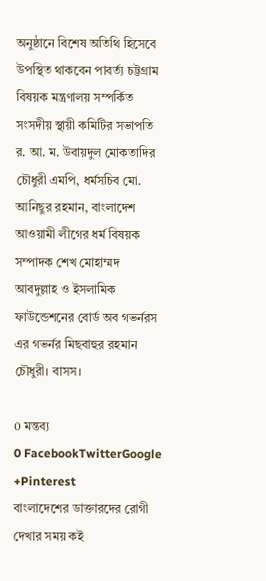অনুষ্ঠানে বিশেষ অতিথি হিসেবে উপস্থিত থাকবেন পাবর্ত্য চট্টগ্রাম বিষয়ক মন্ত্রণালয় সম্পর্কিত সংসদীয় স্থায়ী কমিটির সভাপতি র. আ. ম. উবায়দুল মোকতাদির চৌধুরী এমপি, ধর্মসচিব মো. আনিছুর রহমান, বাংলাদেশ আওয়ামী লীগের ধর্ম বিষয়ক সম্পাদক শেখ মোহাম্মদ আবদুল্লাহ ও ইসলামিক ফাউন্ডেশনের বোর্ড অব গভর্নরস এর গভর্নর মিছবাহুর রহমান চৌধুরী। বাসস।

0 মন্তব্য
0 FacebookTwitterGoogle +Pinterest
বাংলাদেশের ডাক্তারদের রোগী দেখার সময় কই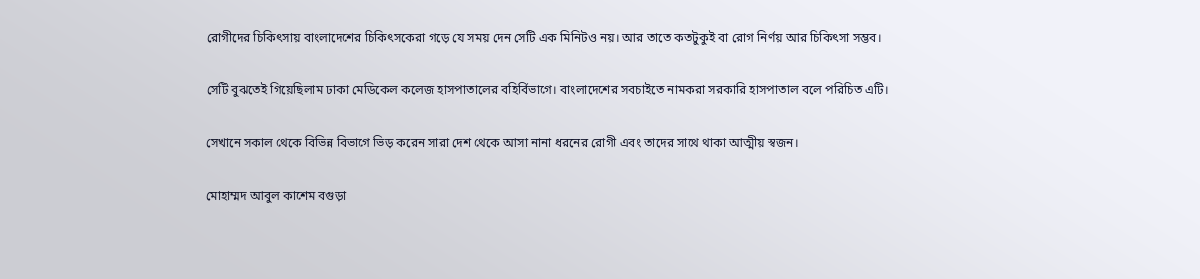রোগীদের চিকিৎসায় বাংলাদেশের চিকিৎসকেরা গড়ে যে সময় দেন সেটি এক মিনিটও নয়। আর তাতে কতটুকুই বা রোগ নির্ণয় আর চিকিৎসা সম্ভব।

সেটি বুঝতেই গিয়েছিলাম ঢাকা মেডিকেল কলেজ হাসপাতালের বহির্বিভাগে। বাংলাদেশের সবচাইতে নামকরা সরকারি হাসপাতাল বলে পরিচিত এটি।

সেখানে সকাল থেকে বিভিন্ন বিভাগে ভিড় করেন সারা দেশ থেকে আসা নানা ধরনের রোগী এবং তাদের সাথে থাকা আত্মীয় স্বজন।

মোহাম্মদ আবুল কাশেম বগুড়া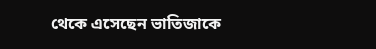থেকে এসেছেন ভাতিজাকে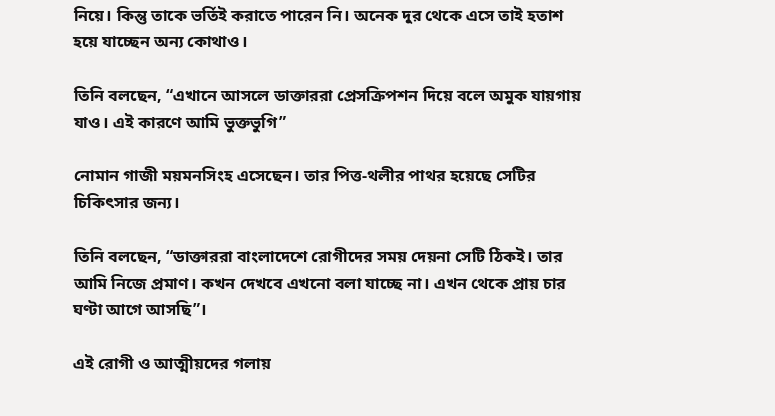নিয়ে। কিন্তু তাকে ভর্তিই করাতে পারেন নি। অনেক দুর থেকে এসে তাই হতাশ হয়ে যাচ্ছেন অন্য কোথাও।

তিনি বলছেন, “এখানে আসলে ডাক্তাররা প্রেসক্রিপশন দিয়ে বলে অমুক যায়গায় যাও। এই কারণে আমি ভুক্তভুগি”

নোমান গাজী ময়মনসিংহ এসেছেন। তার পিত্ত-থলীর পাথর হয়েছে সেটির চিকিৎসার জন্য।

তিনি বলছেন, “ডাক্তাররা বাংলাদেশে রোগীদের সময় দেয়না সেটি ঠিকই। তার আমি নিজে প্রমাণ। কখন দেখবে এখনো বলা যাচ্ছে না। এখন থেকে প্রায় চার ঘণ্টা আগে আসছি”।

এই রোগী ও আত্মীয়দের গলায়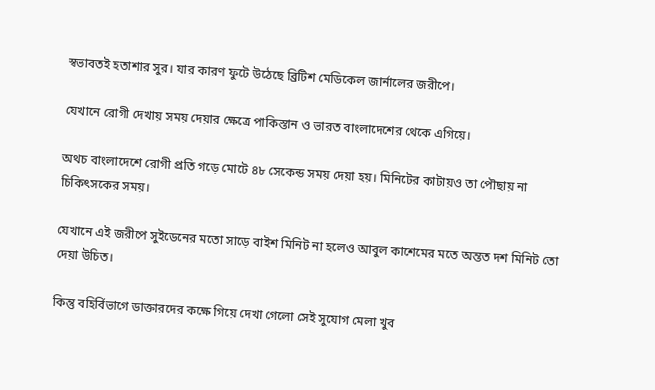স্বভাবতই হতাশার সুর। যার কারণ ফুটে উঠেছে ব্রিটিশ মেডিকেল জার্নালের জরীপে।

যেখানে রোগী দেখায় সময় দেয়ার ক্ষেত্রে পাকিস্তান ও ভারত বাংলাদেশের থেকে এগিয়ে।

অথচ বাংলাদেশে রোগী প্রতি গড়ে মোটে ৪৮ সেকেন্ড সময় দেয়া হয়। মিনিটের কাটায়ও তা পৌছায় না চিকিৎসকের সময়।

যেখানে এই জরীপে সুইডেনের মতো সাড়ে বাইশ মিনিট না হলেও আবুল কাশেমের মতে অন্তত দশ মিনিট তো দেয়া উচিত।

কিন্তু বহির্বিভাগে ডাক্তারদের কক্ষে গিয়ে দেখা গেলো সেই সুযোগ মেলা খুব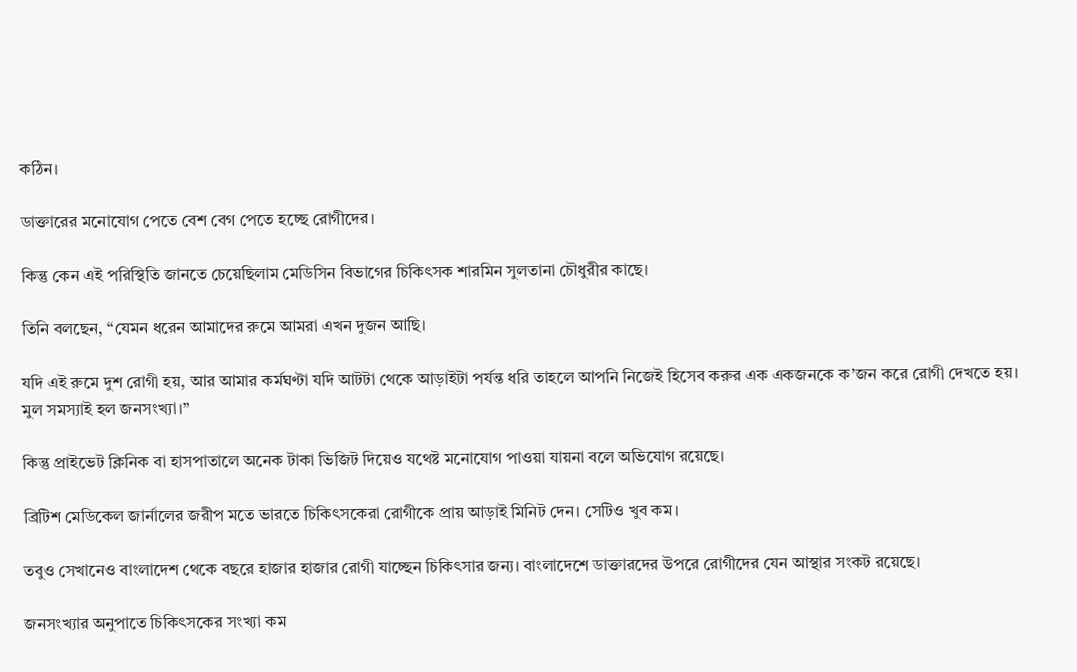কঠিন।

ডাক্তারের মনোযোগ পেতে বেশ বেগ পেতে হচ্ছে রোগীদের।

কিন্তু কেন এই পরিস্থিতি জানতে চেয়েছিলাম মেডিসিন বিভাগের চিকিৎসক শারমিন সুলতানা চৌধুরীর কাছে।

তিনি বলছেন, “যেমন ধরেন আমাদের রুমে আমরা এখন দুজন আছি।

যদি এই রুমে দুশ রোগী হয়, আর আমার কর্মঘণ্টা যদি আটটা থেকে আড়াইটা পর্যন্ত ধরি তাহলে আপনি নিজেই হিসেব করুর এক একজনকে ক’জন করে রোগী দেখতে হয়। মুল সমস্যাই হল জনসংখ্যা।”

কিন্তু প্রাইভেট ক্লিনিক বা হাসপাতালে অনেক টাকা ভিজিট দিয়েও যথেষ্ট মনোযোগ পাওয়া যায়না বলে অভিযোগ রয়েছে।

ব্রিটিশ মেডিকেল জার্নালের জরীপ মতে ভারতে চিকিৎসকেরা রোগীকে প্রায় আড়াই মিনিট দেন। সেটিও খুব কম।

তবুও সেখানেও বাংলাদেশ থেকে বছরে হাজার হাজার রোগী যাচ্ছেন চিকিৎসার জন্য। বাংলাদেশে ডাক্তারদের উপরে রোগীদের যেন আস্থার সংকট রয়েছে।

জনসংখ্যার অনুপাতে চিকিৎসকের সংখ্যা কম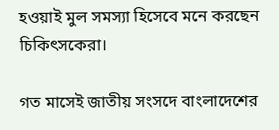হওয়াই মুল সমস্যা হিসেবে মনে করছেন চিকিৎসকেরা।

গত মাসেই জাতীয় সংসদে বাংলাদেশের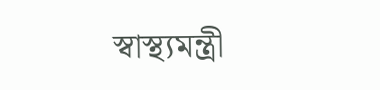স্বাস্থ্যমন্ত্রী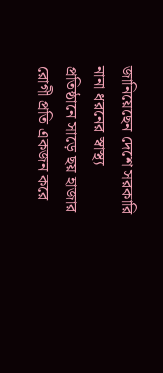জানিয়েছেন দেশে সরকারি নানা ধরনের স্বাস্থ্য প্রতিষ্ঠানে সাড়ে ছয় হাজার রোগী প্রতি একজন করে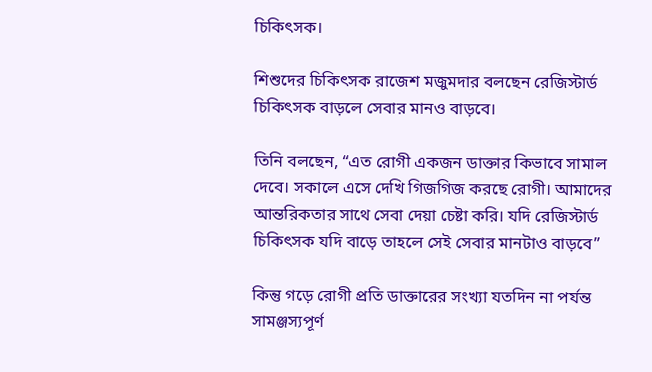চিকিৎসক।

শিশুদের চিকিৎসক রাজেশ মজুমদার বলছেন রেজিস্টার্ড চিকিৎসক বাড়লে সেবার মানও বাড়বে।

তিনি বলছেন, “এত রোগী একজন ডাক্তার কিভাবে সামাল দেবে। সকালে এসে দেখি গিজগিজ করছে রোগী। আমাদের আন্তরিকতার সাথে সেবা দেয়া চেষ্টা করি। যদি রেজিস্টার্ড চিকিৎসক যদি বাড়ে তাহলে সেই সেবার মানটাও বাড়বে”

কিন্তু গড়ে রোগী প্রতি ডাক্তারের সংখ্যা যতদিন না পর্যন্ত সামঞ্জস্যপূর্ণ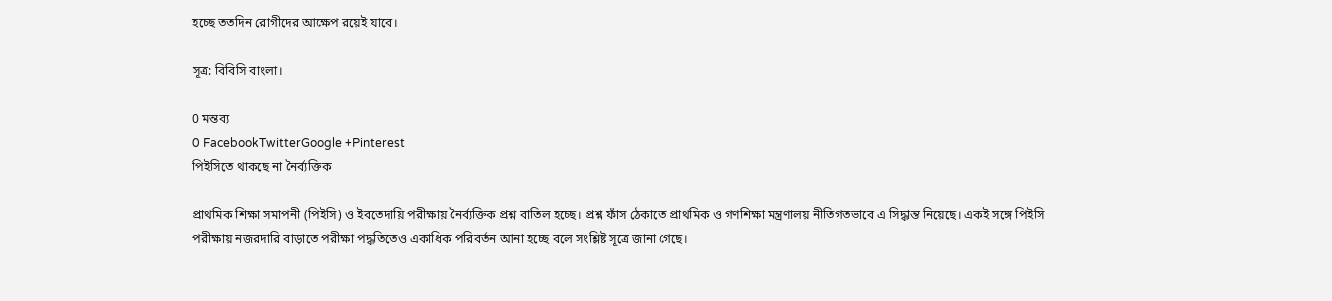হচ্ছে ততদিন রোগীদের আক্ষেপ রয়েই যাবে।

সূত্র: ব‌িবিস‌ি বাংলা।

0 মন্তব্য
0 FacebookTwitterGoogle +Pinterest
পিইসিতে থাকছে না নৈর্ব্যক্তিক

প্রাথমিক শিক্ষা সমাপনী (পিইসি) ও ইবতেদায়ি পরীক্ষায় নৈর্ব্যক্তিক প্রশ্ন বাতিল হচ্ছে। প্রশ্ন ফাঁস ঠেকাতে প্রাথমিক ও গণশিক্ষা মন্ত্রণালয় নীতিগতভাবে এ সিদ্ধান্ত নিয়েছে। একই সঙ্গে পিইসি পরীক্ষায় নজরদারি বাড়াতে পরীক্ষা পদ্ধতিতেও একাধিক পরিবর্তন আনা হচ্ছে বলে সংশ্লিষ্ট সূত্রে জানা গেছে।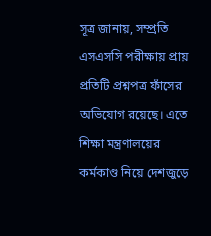সূত্র জানায়, সম্প্রতি এসএসসি পরীক্ষায় প্রায় প্রতিটি প্রশ্নপত্র ফাঁসের অভিযোগ রয়েছে। এতে শিক্ষা মন্ত্রণালয়ের কর্মকাণ্ড নিয়ে দেশজুড়ে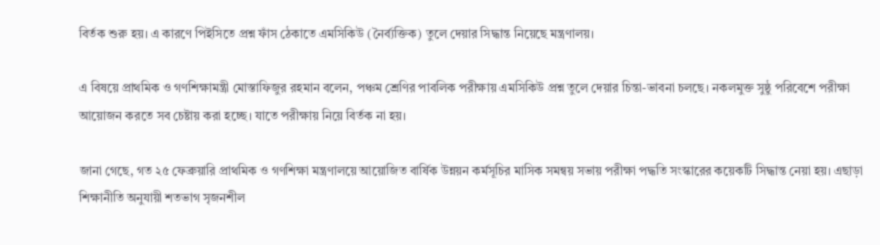বির্তক শুরু হয়। এ কারণে পিইসিতে প্রশ্ন ফাঁস ঠেকাতে এমসিকিউ (নৈর্ব্যক্তিক) তুলে দেয়ার সিদ্ধান্ত নিয়েছে মন্ত্রণালয়।

এ বিষয়ে প্রাথমিক ও গণশিক্ষামন্ত্রী মোস্তাফিজুর রহমান বলেন, পঞ্চম শ্রেণির পাবলিক পরীক্ষায় এমসিকিউ প্রশ্ন তুলে দেয়ার চিন্তা-ভাবনা চলছে। নকলমুক্ত সুষ্ঠু পরিবেশে পরীক্ষা আয়োজন করতে সব চেষ্টায় করা হচ্ছে। যাতে পরীক্ষায় নিয়ে বির্তক না হয়।

জানা গেছে, গত ২৫ ফেব্রুয়ারি প্রাথমিক ও গণশিক্ষা মন্ত্রণালয়ে আয়োজিত বার্ষিক উন্নয়ন কর্মসূচির মাসিক সমন্বয় সভায় পরীক্ষা পদ্ধতি সংস্কারের কয়েকটি সিদ্ধান্ত নেয়া হয়। এছাড়া শিক্ষানীতি অনুযায়ী শতভাগ সৃজনশীল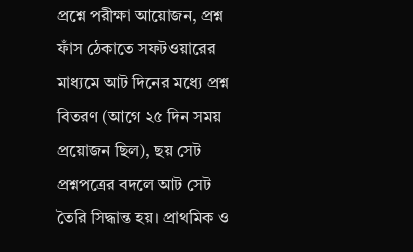প্রশ্নে পরীক্ষা আয়োজন, প্রশ্ন ফাঁস ঠেকাতে সফটওয়ারের মাধ্যমে আট দিনের মধ্যে প্রশ্ন বিতরণ (আগে ২৫ দিন সময় প্রয়োজন ছিল), ছয় সেট প্রশ্নপত্রের বদলে আট সেট তৈরি সিদ্ধান্ত হয়। প্রাথমিক ও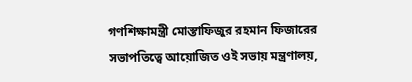গণশিক্ষামন্ত্রী মোস্তাফিজুর রহমান ফিজারের সভাপতিত্বে আয়োজিত ওই সভায় মন্ত্রণালয়,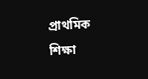প্রাথমিক শিক্ষা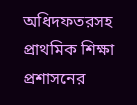অধিদফতরসহ প্রাথমিক শিক্ষা প্রশাসনের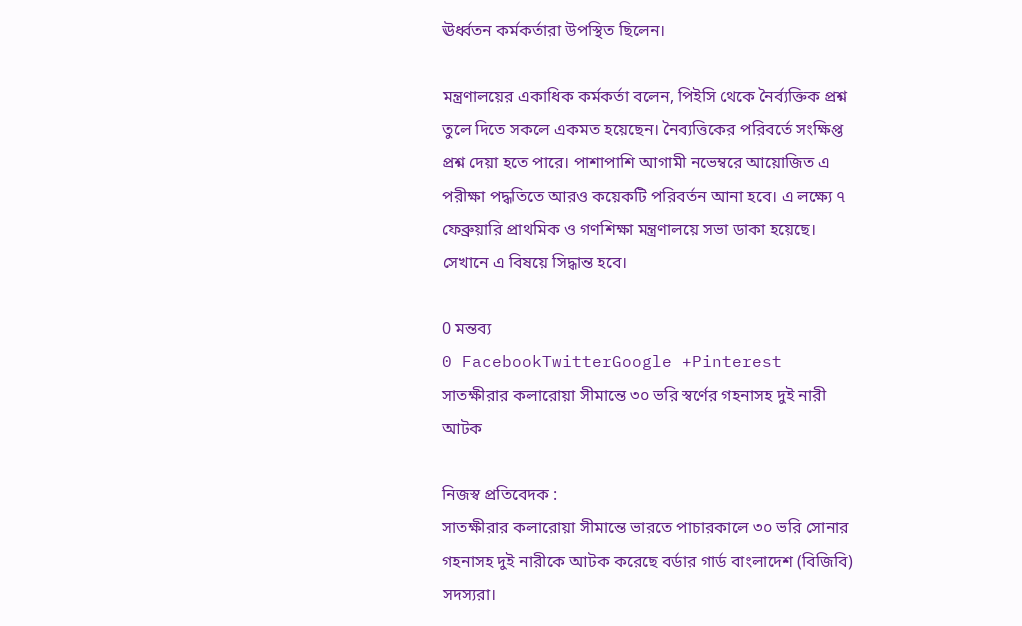ঊর্ধ্বতন কর্মকর্তারা উপস্থিত ছিলেন।

মন্ত্রণালয়ের একাধিক কর্মকর্তা বলেন, পিইসি থেকে নৈর্ব্যক্তিক প্রশ্ন তুলে দিতে সকলে একমত হয়েছেন। নৈব্যত্তিকের পরিবর্তে সংক্ষিপ্ত প্রশ্ন দেয়া হতে পারে। পাশাপাশি আগামী নভেম্বরে আয়োজিত এ পরীক্ষা পদ্ধতিতে আরও কয়েকটি পরিবর্তন আনা হবে। এ লক্ষ্যে ৭ ফেব্রুয়ারি প্রাথমিক ও গণশিক্ষা মন্ত্রণালয়ে সভা ডাকা হয়েছে। সেখানে এ বিষয়ে সিদ্ধান্ত হবে।

0 মন্তব্য
0 FacebookTwitterGoogle +Pinterest
সাতক্ষীরার কলারোয়া সীমান্তে ৩০ ভরি স্বর্ণের গহনাসহ দুই নারী আটক

নিজস্ব প্রতিবেদক :
সাতক্ষীরার কলারোয়া সীমান্তে ভারতে পাচারকালে ৩০ ভরি সোনার গহনাসহ দুই নারীকে আটক করেছে বর্ডার গার্ড বাংলাদেশ (বিজিবি) সদস্যরা।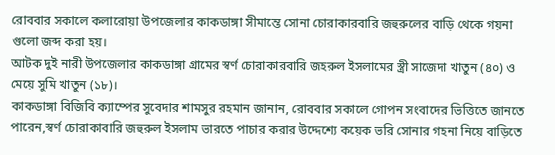রোববার সকালে কলারোয়া উপজেলার কাকডাঙ্গা সীমান্তে সোনা চোরাকারবারি জহুরুলের বাড়ি থেকে গয়না গুলো জব্দ করা হয়।
আটক দুই নারী উপজেলার কাকডাঙ্গা গ্রামের স্বর্ণ চোরাকারবারি জহরুল ইসলামের স্ত্রী সাজেদা খাতুন (৪০) ও মেয়ে সুমি খাতুন (১৮)।
কাকডাঙ্গা বিজিবি ক্যাম্পের সুবেদার শামসুর রহমান জানান, রোববার সকালে গোপন সংবাদের ভিত্তিতে জানতে পারেন,স্বর্ণ চোরাকাবারি জহুরুল ইসলাম ভারতে পাচার করার উদ্দেশ্যে কয়েক ভরি সোনার গহনা নিয়ে বাড়িতে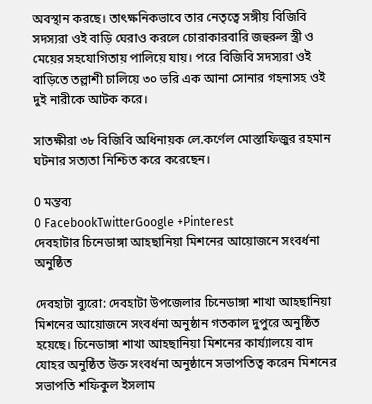অবস্থান করছে। তাৎক্ষনিকভাবে তার নেতৃত্বে সঙ্গীয় বিজিবি সদস্যরা ওই বাড়ি ঘেরাও করলে চোরাকারবারি জহুরুল স্ত্রী ও মেয়ের সহযোগিতায় পালিয়ে যায়। পরে বিজিবি সদস্যরা ওই বাড়িতে তল্লাশী চালিয়ে ৩০ ভরি এক আনা সোনার গহনাসহ ওই দুই নারীকে আটক করে।

সাতক্ষীরা ৩৮ বিজিবি অধিনায়ক লে.কর্ণেল মোস্তাফিজুর রহমান ঘটনার সত্যতা নিশ্চিত করে করেছেন।

0 মন্তব্য
0 FacebookTwitterGoogle +Pinterest
দেবহাটার চিনেডাঙ্গা আহছানিয়া মিশনের আয়োজনে সংবর্ধনা অনুষ্ঠিত

দেবহাটা ব্যুরো: দেবহাটা উপজেলার চিনেডাঙ্গা শাখা আহছানিয়া মিশনের আয়োজনে সংবর্ধনা অনুষ্ঠান গতকাল দুপুরে অনুষ্ঠিত হয়েছে। চিনেডাঙ্গা শাখা আহছানিয়া মিশনের কার্য্যালয়ে বাদ যোহর অনুষ্ঠিত উক্ত সংবর্ধনা অনুষ্ঠানে সভাপতিত্ব করেন মিশনের সভাপতি শফিকুল ইসলাম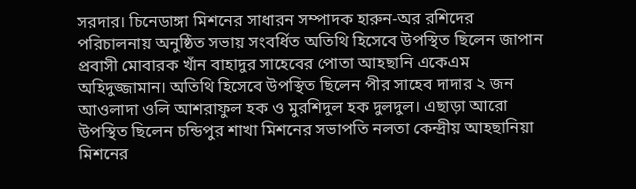সরদার। চিনেডাঙ্গা মিশনের সাধারন সম্পাদক হারুন-অর রশিদের পরিচালনায় অনুষ্ঠিত সভায় সংবর্ধিত অতিথি হিসেবে উপস্থিত ছিলেন জাপান প্রবাসী মোবারক খাঁন বাহাদুর সাহেবের পোতা আহছানি একেএম অহিদুজ্জামান। অতিথি হিসেবে উপস্থিত ছিলেন পীর সাহেব দাদার ২ জন আওলাদা ওলি আশরাফুল হক ও মুরশিদুল হক দুলদুল। এছাড়া আরো উপস্থিত ছিলেন চন্ডিপুর শাখা মিশনের সভাপতি নলতা কেন্দ্রীয় আহছানিয়া মিশনের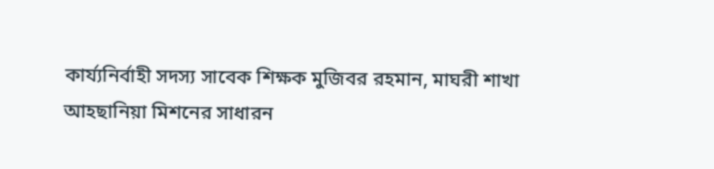কার্য্যনির্বাহী সদস্য সাবেক শিক্ষক মুজিবর রহমান, মাঘরী শাখা আহছানিয়া মিশনের সাধারন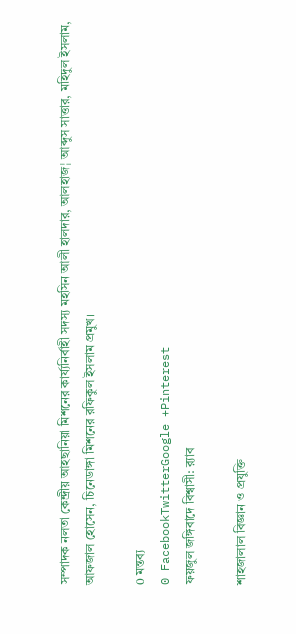সম্পাদক নলতা কেন্দ্রীয় আহছানিয়া মিশনের কার্য্যনির্বাহী সদস্য মহসিন আলী হালদার, আলহাজ¦ আব্দুস সাত্তার, মহিদুল ইসলাম, আফজাল হোসেন, চিনেডাঙ্গা মিশনের রফিকুল ইসলাম প্রমুখ।

0 মন্তব্য
0 FacebookTwitterGoogle +Pinterest
ফয়জুল জঙ্গিবাদে বিশ্বাসী: র‌্যাব

শাহজালাল বিজ্ঞান ও প্রযুক্তি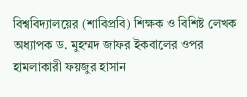বিশ্ববিদ্যালয়ের (শাবিপ্রবি) শিক্ষক ও বিশিষ্ট লেখক অধ্যাপক ড. মুহম্মদ জাফর ইকবালের ওপর হামলাকারী ফয়জুর হাসান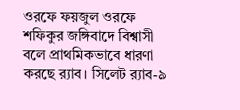ওরফে ফয়জুল ওরফে শফিকুর জঙ্গিবাদে বিশ্বাসী বলে প্রাথমিকভাবে ধারণা করছে র‌্যাব। সিলেট র‌্যাব-৯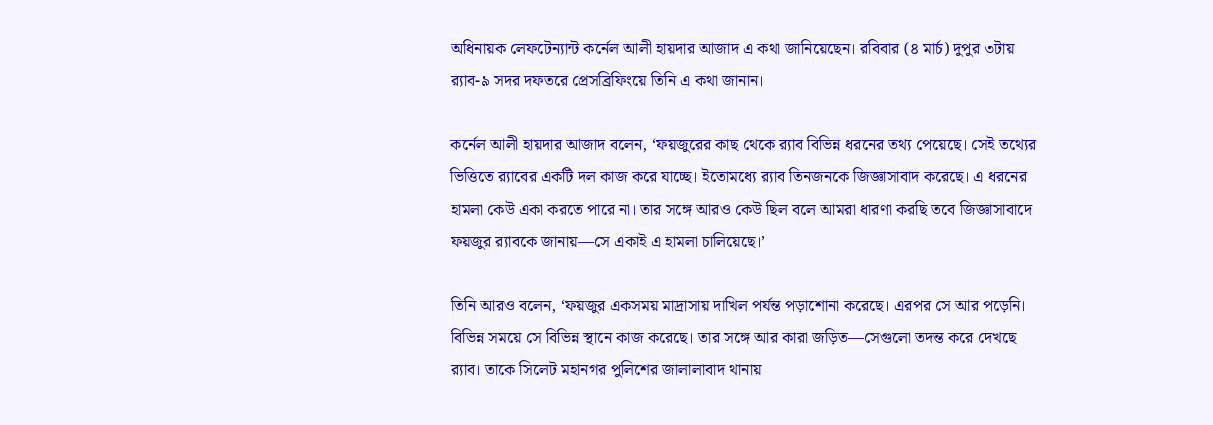অধিনায়ক লেফটেন্যান্ট কর্নেল আলী হায়দার আজাদ এ কথা জানিয়েছেন। রবিবার (৪ মার্চ) দুপুর ৩টায় র‌্যাব-৯ সদর দফতরে প্রেসব্রিফিংয়ে তিনি এ কথা জানান।

কর্নেল আলী হায়দার আজাদ বলেন, ‘ফয়জুরের কাছ থেকে র‌্যাব বিভিন্ন ধরনের তথ্য পেয়েছে। সেই তথ্যের ভিত্তিতে র‌্যাবের একটি দল কাজ করে যাচ্ছে। ইতোমধ্যে র‌্যাব তিনজনকে জিজ্ঞাসাবাদ করেছে। এ ধরনের হামলা কেউ একা করতে পারে না। তার সঙ্গে আরও কেউ ছিল বলে আমরা ধারণা করছি তবে জিজ্ঞাসাবাদে ফয়জুর র‌্যাবকে জানায়—সে একাই এ হামলা চালিয়েছে।’

তিনি আরও বলেন, ‘ফয়জুর একসময় মাদ্রাসায় দাখিল পর্যন্ত পড়াশোনা করেছে। এরপর সে আর পড়েনি। বিভিন্ন সময়ে সে বিভিন্ন স্থানে কাজ করেছে। তার সঙ্গে আর কারা জড়িত—সেগুলো তদন্ত করে দেখছে র‌্যাব। তাকে সিলেট মহানগর পুলিশের জালালাবাদ থানায়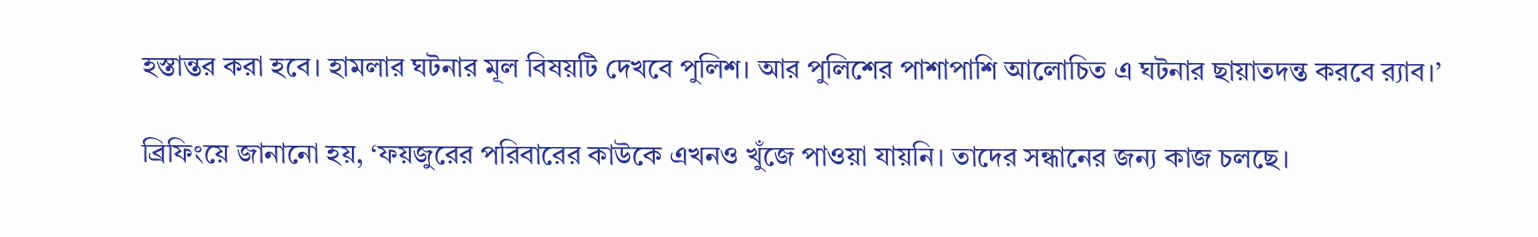হস্তান্তর করা হবে। হামলার ঘটনার মূল বিষয়টি দেখবে পুলিশ। আর পুলিশের পাশাপাশি আলোচিত এ ঘটনার ছায়াতদন্ত করবে র‌্যাব।’

ব্রিফিংয়ে জানানো হয়, ‘ফয়জুরের পরিবারের কাউকে এখনও খুঁজে পাওয়া যায়নি। তাদের সন্ধানের জন্য কাজ চলছে।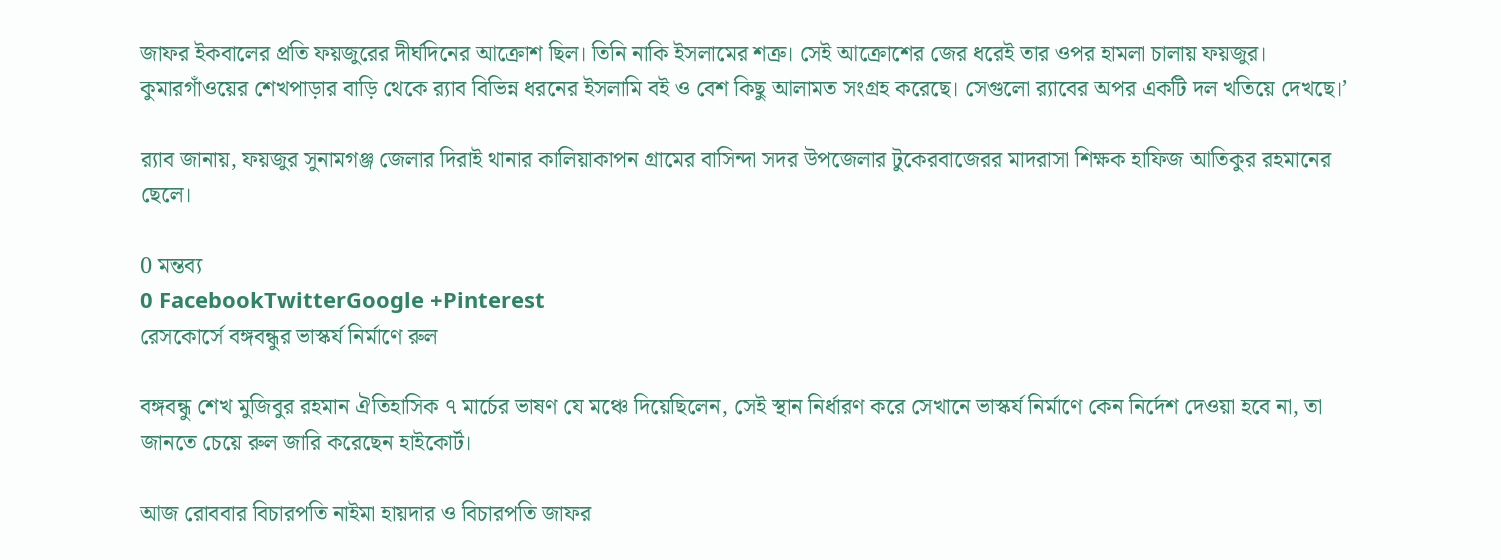জাফর ইকবালের প্রতি ফয়জুরের দীর্ঘদিনের আক্রোশ ছিল। তিনি নাকি ইসলামের শত্রু। সেই আক্রোশের জের ধরেই তার ওপর হামলা চালায় ফয়জুর। কুমারগাঁওয়ের শেখপাড়ার বাড়ি থেকে র‌্যাব বিভিন্ন ধরনের ইসলামি বই ও বেশ কিছু আলামত সংগ্রহ করেছে। সেগুলো র‌্যাবের অপর একটি দল খতিয়ে দেখছে।’

র‌্যাব জানায়, ফয়জুর সুনামগঞ্জ জেলার দিরাই থানার কালিয়াকাপন গ্রামের বাসিন্দা সদর উপজেলার টুকেরবাজেরর মাদরাসা শিক্ষক হাফিজ আতিকুর রহমানের ছেলে।

0 মন্তব্য
0 FacebookTwitterGoogle +Pinterest
রেসকোর্সে বঙ্গবন্ধুর ভাস্কর্য নির্মাণে রুল

বঙ্গবন্ধু শেখ মুজিবুর রহমান ঐতিহাসিক ৭ মার্চের ভাষণ যে মঞ্চে দিয়েছিলেন, সেই স্থান নির্ধারণ করে সেখানে ভাস্কর্য নির্মাণে কেন নির্দেশ দেওয়া হবে না, তা জানতে চেয়ে রুল জারি করেছেন হাইকোর্ট।

আজ রোববার বিচারপতি নাইমা হায়দার ও বিচারপতি জাফর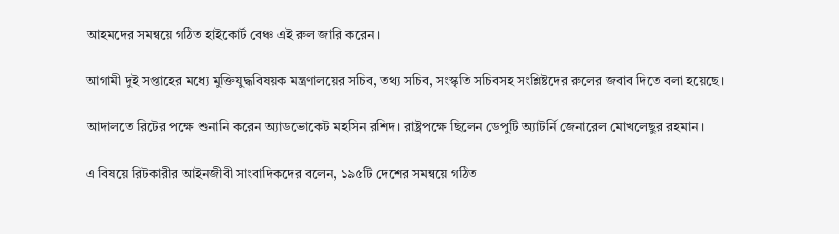আহমদের সমন্বয়ে গঠিত হাইকোর্ট বেঞ্চ এই রুল জারি করেন।

আগামী দুই সপ্তাহের মধ্যে মুক্তিযুদ্ধবিষয়ক মন্ত্রণালয়ের সচিব, তথ্য সচিব, সংস্কৃতি সচিবসহ সংশ্লিষ্টদের রুলের জবাব দিতে বলা হয়েছে।

আদালতে রিটের পক্ষে শুনানি করেন অ্যাডভোকেট মহসিন রশিদ। রাষ্ট্রপক্ষে ছিলেন ডেপুটি অ্যাটর্নি জেনারেল মোখলেছুর রহমান।

এ বিষয়ে রিটকারীর আইনজীবী সাংবাদিকদের বলেন, ১৯৫টি দেশের সমন্বয়ে গঠিত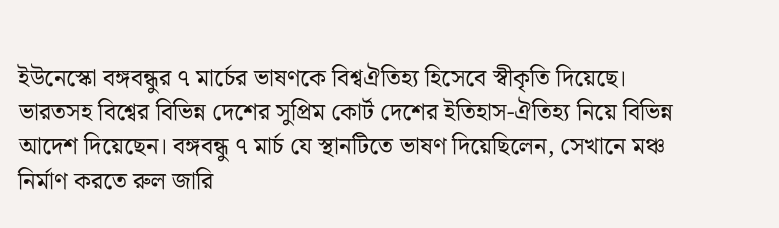ইউনেস্কো বঙ্গবন্ধুর ৭ মার্চের ভাষণকে বিশ্বঐতিহ্য হিসেবে স্বীকৃতি দিয়েছে। ভারতসহ বিশ্বের বিভিন্ন দেশের সুপ্রিম কোর্ট দেশের ইতিহাস-ঐতিহ্য নিয়ে বিভিন্ন আদেশ দিয়েছেন। বঙ্গবন্ধু ৭ মার্চ যে স্থানটিতে ভাষণ দিয়েছিলেন, সেখানে মঞ্চ নির্মাণ করতে রুল জারি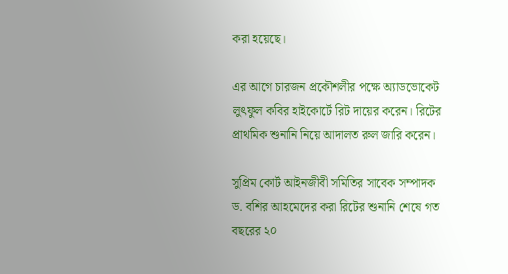করা হয়েছে।

এর আগে চারজন প্রকৌশলীর পক্ষে অ্যাডভোকেট লুৎফুল কবির হাইকোর্টে রিট দায়ের করেন। রিটের প্রাথমিক শুনানি নিয়ে আদালত রুল জারি করেন।

সুপ্রিম কোর্ট আইনজীবী সমিতির সাবেক সম্পাদক ড. বশির আহমেদের করা রিটের শুনানি শেষে গত বছরের ২০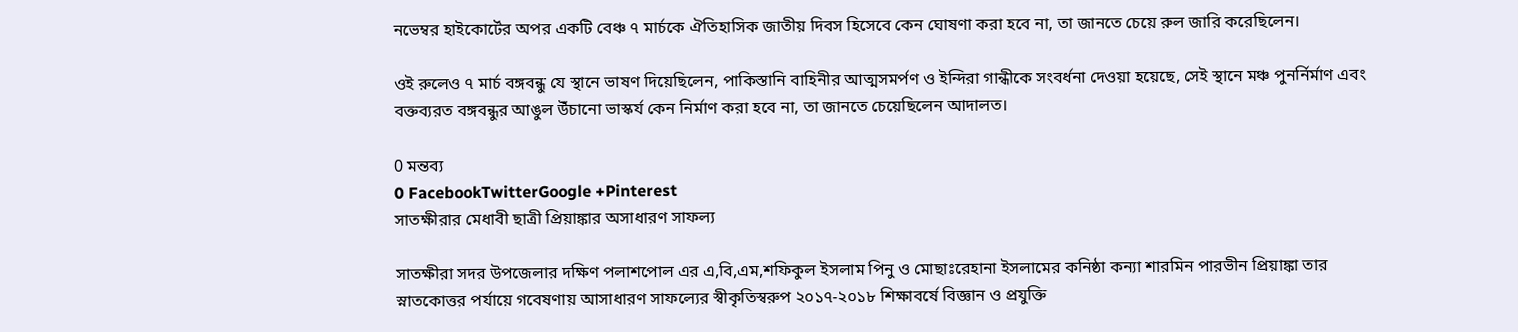নভেম্বর হাইকোর্টের অপর একটি বেঞ্চ ৭ মার্চকে ঐতিহাসিক জাতীয় দিবস হিসেবে কেন ঘোষণা করা হবে না, তা জানতে চেয়ে রুল জারি করেছিলেন।

ওই রুলেও ৭ মার্চ বঙ্গবন্ধু যে স্থানে ভাষণ দিয়েছিলেন, পাকিস্তানি বাহিনীর আত্মসমর্পণ ও ইন্দিরা গান্ধীকে সংবর্ধনা দেওয়া হয়েছে, সেই স্থানে মঞ্চ পুনর্নির্মাণ এবং বক্তব্যরত বঙ্গবন্ধুর আঙুল উঁচানো ভাস্কর্য কেন নির্মাণ করা হবে না, তা জানতে চেয়েছিলেন আদালত।

0 মন্তব্য
0 FacebookTwitterGoogle +Pinterest
সাতক্ষীরার মেধাবী ছাত্রী প্রিয়াঙ্কার অসাধারণ সাফল্য

সাতক্ষীরা সদর উপজেলার দক্ষিণ পলাশপোল এর এ,বি,এম,শফিকুল ইসলাম পিনু ও মোছাঃরেহানা ইসলামের কনিষ্ঠা কন্যা শারমিন পারভীন প্রিয়াঙ্কা তার স্নাতকোত্তর পর্যায়ে গবেষণায় আসাধারণ সাফল্যের স্বীকৃতিস্বরুপ ২০১৭-২০১৮ শিক্ষাবর্ষে বিজ্ঞান ও প্রযুক্তি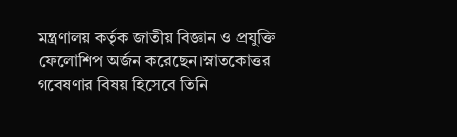মন্ত্রণালয় কর্তৃক জাতীয় বিজ্ঞান ও প্রযুক্তি ফেলোশিপ অর্জন করেছেন।স্নাতকোত্তর গবেষণার বিষয় হিসেবে তিনি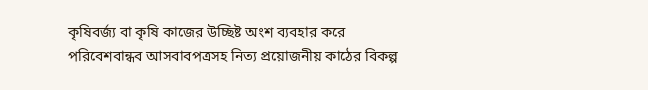কৃষিবর্জ্য বা কৃষি কাজের উচ্ছিষ্ট অংশ ব্যবহার করে পরিবেশবান্ধব আসবাবপত্রসহ নিত্য প্রয়োজনীয় কাঠের বিকল্প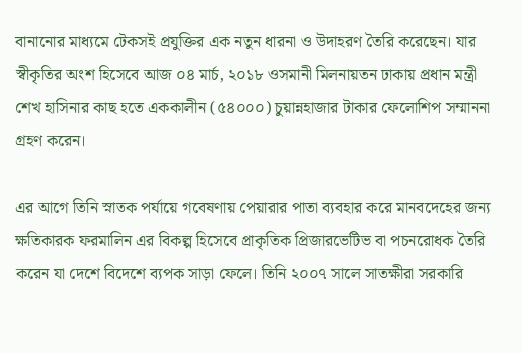বানানোর মাধ্যমে টেকসই প্রযুক্তির এক নতুন ধারনা ও উদাহরণ তৈরি করেছেন। যার স্বীকৃতির অংশ হিসেবে আজ ০৪ মার্চ, ২০১৮ ওসমানী মিলনায়তন ঢাকায় প্রধান মন্ত্রী শেখ হাসিনার কাছ হতে এককালীন (৫৪০০০) চুয়ান্নহাজার টাকার ফেলোশিপ সম্মাননা গ্রহণ করেন।

এর আগে তিনি স্নাতক পর্যায়ে গবেষণায় পেয়ারার পাতা ব্যবহার করে মানবদেহের জন্য ক্ষতিকারক ফরমালিন এর বিকল্প হিসেবে প্রাকৃতিক প্রিজারভেটিভ বা পচনরোধক তৈরি করেন যা দেশে বিদেশে ব্যপক সাড়া ফেলে। তিনি ২০০৭ সালে সাতক্ষীরা সরকারি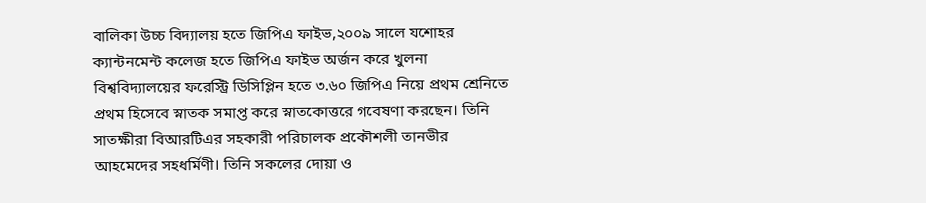বালিকা উচ্চ বিদ্যালয় হতে জিপিএ ফাইভ,২০০৯ সালে যশোহর ক্যান্টনমেন্ট কলেজ হতে জিপিএ ফাইভ অর্জন করে খুলনা বিশ্ববিদ্যালয়ের ফরেস্ট্রি ডিসিপ্লিন হতে ৩.৬০ জিপিএ নিয়ে প্রথম শ্রেনিতে প্রথম হিসেবে স্নাতক সমাপ্ত করে স্নাতকোত্তরে গবেষণা করছেন। তিনি সাতক্ষীরা বিআরটিএর সহকারী পরিচালক প্রকৌশলী তানভীর আহমেদের সহধর্মিণী। তিনি সকলের দোয়া ও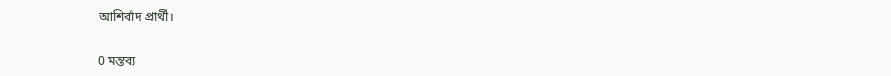আশির্বাদ প্রার্থী।

0 মন্তব্য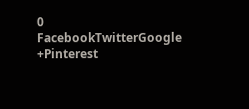0 FacebookTwitterGoogle +Pinterest